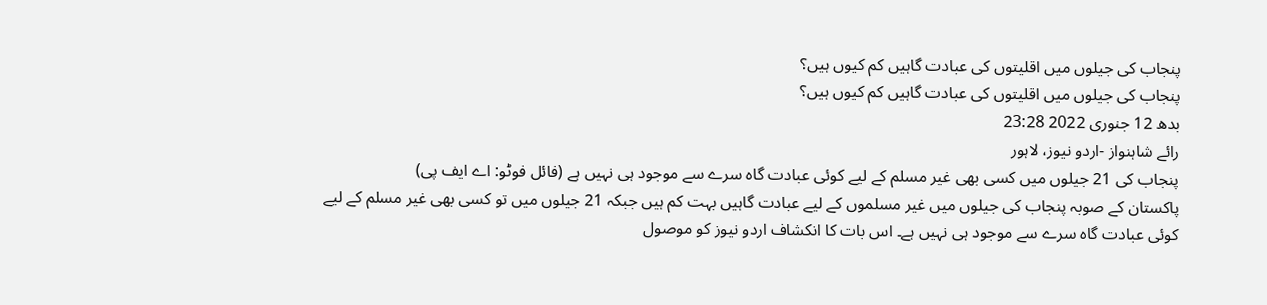پنجاب کی جیلوں میں اقلیتوں کی عبادت گاہیں کم کیوں ہیں؟
پنجاب کی جیلوں میں اقلیتوں کی عبادت گاہیں کم کیوں ہیں؟
بدھ 12 جنوری 2022 23:28
رائے شاہنواز -اردو نیوز، لاہور
پنجاب کی 21 جیلوں میں کسی بھی غیر مسلم کے لیے کوئی عبادت گاہ سرے سے موجود ہی نہیں ہے (فائل فوٹو: اے ایف پی)
پاکستان کے صوبہ پنجاب کی جیلوں میں غیر مسلموں کے لیے عبادت گاہیں بہت کم ہیں جبکہ 21 جیلوں میں تو کسی بھی غیر مسلم کے لیے کوئی عبادت گاہ سرے سے موجود ہی نہیں ہے۔ اس بات کا انکشاف اردو نیوز کو موصول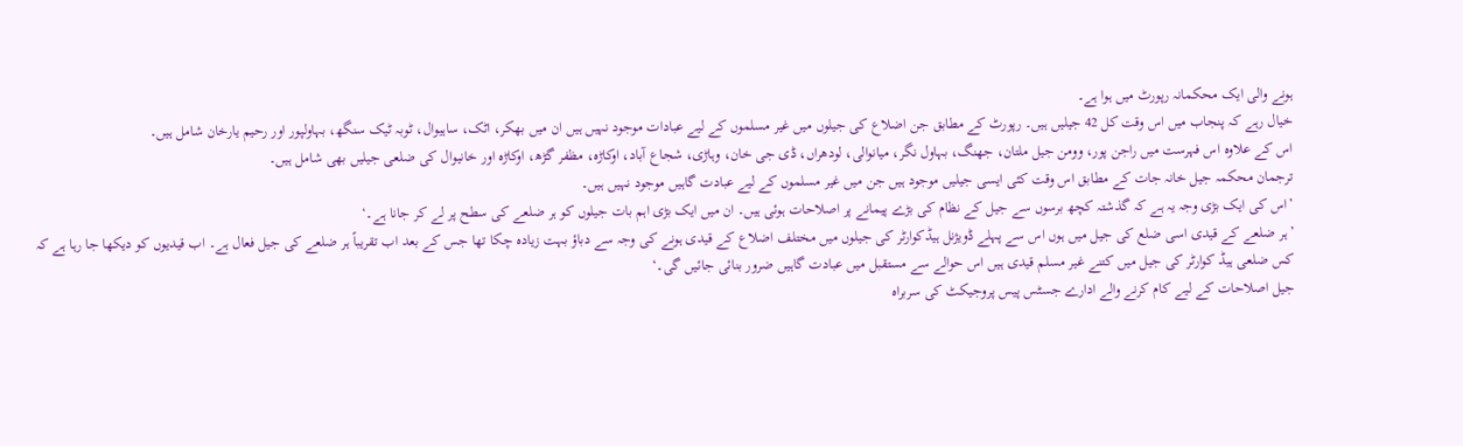ہونے والی ایک محکمانہ رپورٹ میں ہوا ہے۔
خیال رہے کہ پنجاب میں اس وقت کل 42 جیلیں ہیں۔ رپورٹ کے مطابق جن اضلاع کی جیلوں میں غیر مسلموں کے لیے عبادات موجود نہیں ہیں ان میں بھکر، اٹک، ساہیوال، ٹوبہ ٹیک سنگھ، بہاولپور اور رحیم یارخان شامل ہیں۔
اس کے علاوہ اس فہرست میں راجن پور، وومن جیل ملتان، جھنگ، بہاول نگر، میانوالی، لودھراں، ڈی جی خان، وہاڑی، شجاع آباد، اوکاڑہ، مظفر گڑھ، اوکاڑہ اور خانیوال کی ضلعی جیلیں بھی شامل ہیں۔
ترجمان محکمہ جیل خانہ جات کے مطابق اس وقت کئی ایسی جیلیں موجود ہیں جن میں غیر مسلموں کے لیے عبادت گاہیں موجود نہیں ہیں۔
’اس کی ایک بڑی وجہ یہ ہے کہ گذشتہ کچھ برسوں سے جیل کے نظام کی بڑے پیمانے پر اصلاحات ہوئی ہیں۔ ان میں ایک بڑی اہم بات جیلوں کو ہر ضلعے کی سطح پر لے کر جانا ہے۔‘
’ہر ضلعے کے قیدی اسی ضلع کی جیل میں ہوں اس سے پہلے ڈویژنل ہیڈکوارٹر کی جیلوں میں مختلف اضلاع کے قیدی ہونے کی وجہ سے دباؤ بہت زیادہ چکا تھا جس کے بعد اب تقریباً ہر ضلعے کی جیل فعال ہے۔ اب قیدیوں کو دیکھا جا رہا ہے کہ کس ضلعی ہیڈ کوارٹر کی جیل میں کتنے غیر مسلم قیدی ہیں اس حوالے سے مستقبل میں عبادت گاہیں ضرور بنائی جائیں گی۔‘
جیل اصلاحات کے لیے کام کرنے والے ادارے جسٹس پیس پروجیکٹ کی سربراہ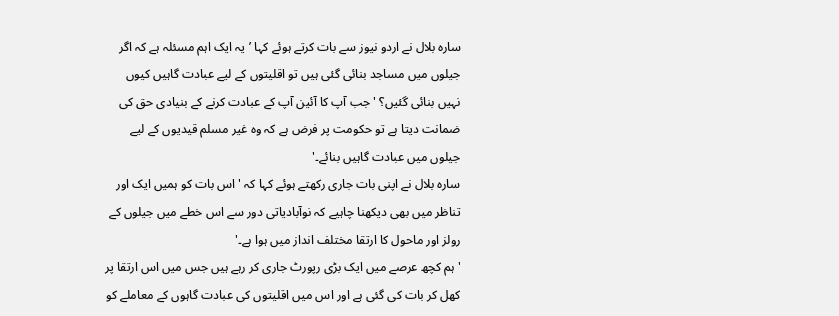سارہ بلال نے اردو نیوز سے بات کرتے ہوئے کہا ’یہ ایک اہم مسئلہ ہے کہ اگر جیلوں میں مساجد بنائی گئی ہیں تو اقلیتوں کے لیے عبادت گاہیں کیوں نہیں بنائی گئیں؟ 'جب آپ کا آئین آپ کے عبادت کرنے کے بنیادی حق کی ضمانت دیتا ہے تو حکومت پر فرض ہے کہ وہ غیر مسلم قیدیوں کے لیے جیلوں میں عبادت گاہیں بنائے۔'
سارہ بلال نے اپنی بات جاری رکھتے ہوئے کہا کہ 'اس بات کو ہمیں ایک اور تناظر میں بھی دیکھنا چاہیے کہ نوآبادیاتی دور سے اس خطے میں جیلوں کے رولز اور ماحول کا ارتقا مختلف انداز میں ہوا ہے۔'
'ہم کچھ عرصے میں ایک بڑی رپورٹ جاری کر رہے ہیں جس میں اس ارتقا پر کھل کر بات کی گئی ہے اور اس میں اقلیتوں کی عبادت گاہوں کے معاملے کو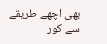بھی اچھے طریقے سے کور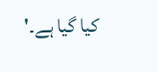کیا گیا ہے۔'